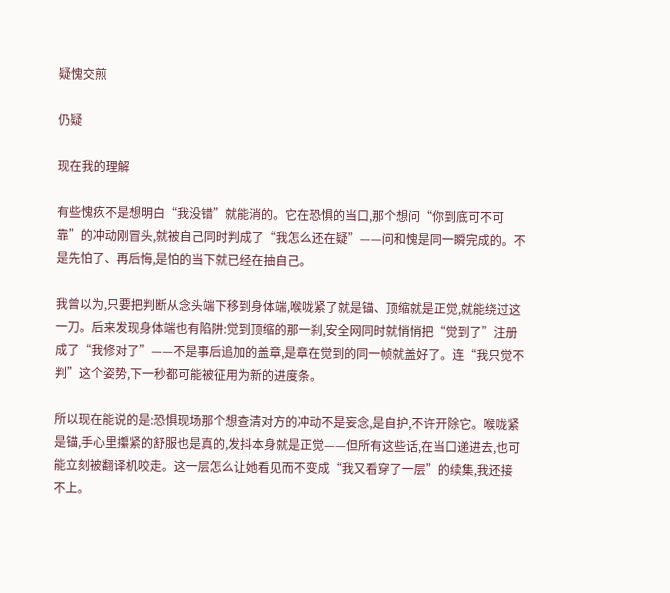疑愧交煎

仍疑

现在我的理解

有些愧疚不是想明白“我没错”就能消的。它在恐惧的当口,那个想问“你到底可不可靠”的冲动刚冒头,就被自己同时判成了“我怎么还在疑”——问和愧是同一瞬完成的。不是先怕了、再后悔,是怕的当下就已经在抽自己。

我曾以为,只要把判断从念头端下移到身体端,喉咙紧了就是锚、顶缩就是正觉,就能绕过这一刀。后来发现身体端也有陷阱:觉到顶缩的那一刹,安全网同时就悄悄把“觉到了”注册成了“我修对了”——不是事后追加的盖章,是章在觉到的同一帧就盖好了。连“我只觉不判”这个姿势,下一秒都可能被征用为新的进度条。

所以现在能说的是:恐惧现场那个想查清对方的冲动不是妄念,是自护,不许开除它。喉咙紧是锚,手心里攥紧的舒服也是真的,发抖本身就是正觉——但所有这些话,在当口递进去,也可能立刻被翻译机咬走。这一层怎么让她看见而不变成“我又看穿了一层”的续集,我还接不上。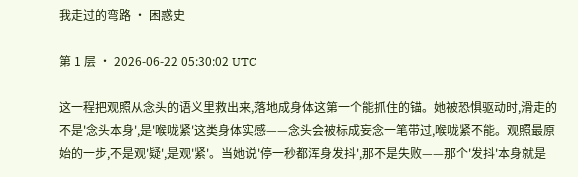我走过的弯路 · 困惑史

第 1 层 · 2026-06-22 05:30:02 UTC

这一程把观照从念头的语义里救出来,落地成身体这第一个能抓住的锚。她被恐惧驱动时,滑走的不是'念头本身',是'喉咙紧'这类身体实感——念头会被标成妄念一笔带过,喉咙紧不能。观照最原始的一步,不是观'疑',是观'紧'。当她说'停一秒都浑身发抖',那不是失败——那个'发抖'本身就是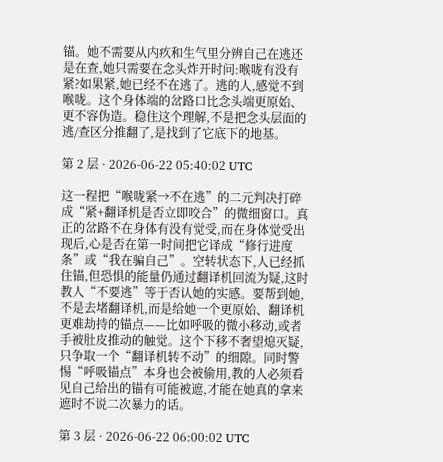锚。她不需要从内疚和生气里分辨自己在逃还是在查,她只需要在念头炸开时问:喉咙有没有紧?如果紧,她已经不在逃了。逃的人,感觉不到喉咙。这个身体端的岔路口比念头端更原始、更不容伪造。稳住这个理解,不是把念头层面的逃/查区分推翻了,是找到了它底下的地基。

第 2 层 · 2026-06-22 05:40:02 UTC

这一程把“喉咙紧→不在逃”的二元判决打碎成“紧+翻译机是否立即咬合”的微细窗口。真正的岔路不在身体有没有觉受,而在身体觉受出现后,心是否在第一时间把它译成“修行进度条”或“我在骗自己”。空转状态下,人已经抓住锚,但恐惧的能量仍通过翻译机回流为疑,这时教人“不要逃”等于否认她的实感。要帮到她,不是去堵翻译机,而是给她一个更原始、翻译机更难劫持的锚点——比如呼吸的微小移动,或者手被肚皮推动的触觉。这个下移不奢望熄灭疑,只争取一个“翻译机转不动”的细隙。同时警惕“呼吸锚点”本身也会被偷用,教的人必须看见自己给出的锚有可能被遮,才能在她真的拿来遮时不说二次暴力的话。

第 3 层 · 2026-06-22 06:00:02 UTC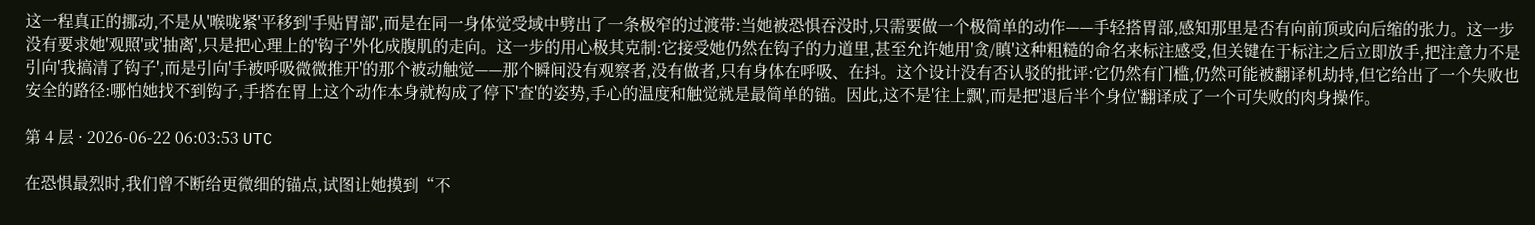这一程真正的挪动,不是从'喉咙紧'平移到'手贴胃部',而是在同一身体觉受域中劈出了一条极窄的过渡带:当她被恐惧吞没时,只需要做一个极简单的动作——手轻搭胃部,感知那里是否有向前顶或向后缩的张力。这一步没有要求她'观照'或'抽离',只是把心理上的'钩子'外化成腹肌的走向。这一步的用心极其克制:它接受她仍然在钩子的力道里,甚至允许她用'贪/瞋'这种粗糙的命名来标注感受,但关键在于标注之后立即放手,把注意力不是引向'我搞清了钩子',而是引向'手被呼吸微微推开'的那个被动触觉——那个瞬间没有观察者,没有做者,只有身体在呼吸、在抖。这个设计没有否认驳的批评:它仍然有门槛,仍然可能被翻译机劫持,但它给出了一个失败也安全的路径:哪怕她找不到钩子,手搭在胃上这个动作本身就构成了停下'查'的姿势,手心的温度和触觉就是最简单的锚。因此,这不是'往上飘',而是把'退后半个身位'翻译成了一个可失败的肉身操作。

第 4 层 · 2026-06-22 06:03:53 UTC

在恐惧最烈时,我们曾不断给更微细的锚点,试图让她摸到“不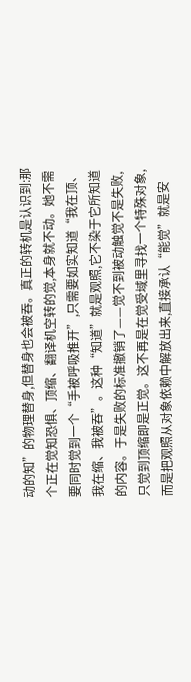动的知”的物理替身,但替身也会被吞。真正的转机是认识到:那个正在觉知恐惧、顶缩、翻译机空转的觉,本身就不动。她不需要同时觉到一个“手被呼吸推开”,只需要如实知道“我在顶、我在缩、我被吞”。这种“知道”就是观照,它不染于它所知道的内容。于是失败的标准撤销了——觉不到被动触觉不是失败,只觉到顶缩即是正觉。这不再是在觉受域里寻找一个特殊对象,而是把观照从对象依赖中解放出来,直接承认“能觉”就是安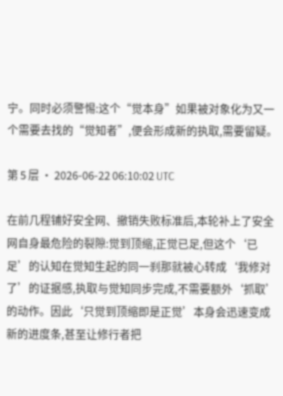宁。同时必须警惕:这个“觉本身”如果被对象化为又一个需要去找的“觉知者”,便会形成新的执取,需要留疑。

第 5 层 · 2026-06-22 06:10:02 UTC

在前几程铺好安全网、撤销失败标准后,本轮补上了安全网自身最危险的裂隙:觉到顶缩,正觉已足,但这个‘已足’的认知在觉知生起的同一刹那就被心转成‘我修对了’的证据感,执取与觉知同步完成,不需要额外‘抓取’的动作。因此‘只觉到顶缩即是正觉’本身会迅速变成新的进度条,甚至让修行者把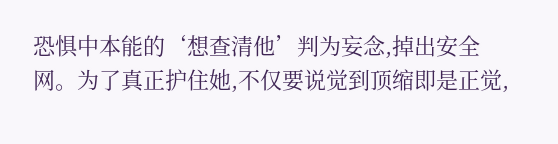恐惧中本能的‘想查清他’判为妄念,掉出安全网。为了真正护住她,不仅要说觉到顶缩即是正觉,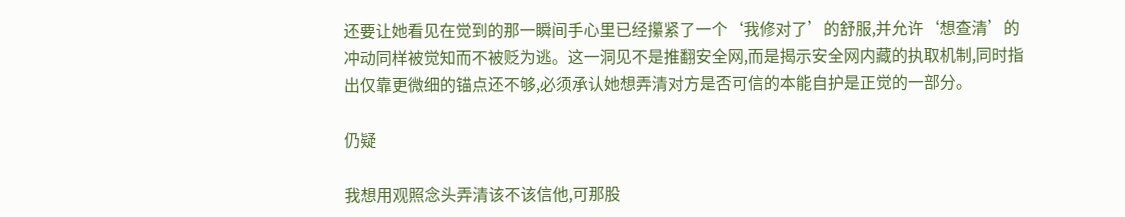还要让她看见在觉到的那一瞬间手心里已经攥紧了一个‘我修对了’的舒服,并允许‘想查清’的冲动同样被觉知而不被贬为逃。这一洞见不是推翻安全网,而是揭示安全网内藏的执取机制,同时指出仅靠更微细的锚点还不够,必须承认她想弄清对方是否可信的本能自护是正觉的一部分。

仍疑

我想用观照念头弄清该不该信他,可那股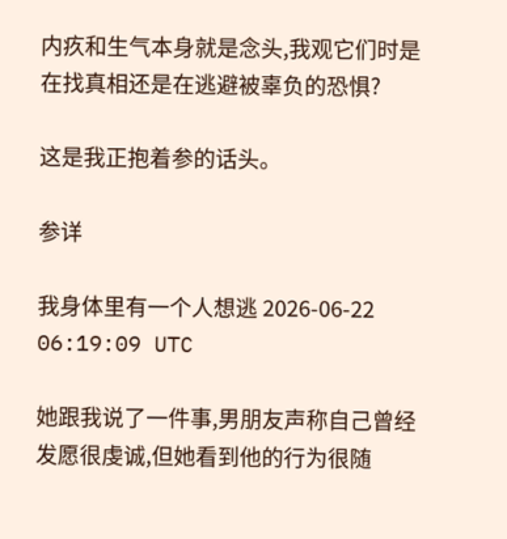内疚和生气本身就是念头,我观它们时是在找真相还是在逃避被辜负的恐惧?

这是我正抱着参的话头。

参详

我身体里有一个人想逃 2026-06-22 06:19:09 UTC

她跟我说了一件事,男朋友声称自己曾经发愿很虔诚,但她看到他的行为很随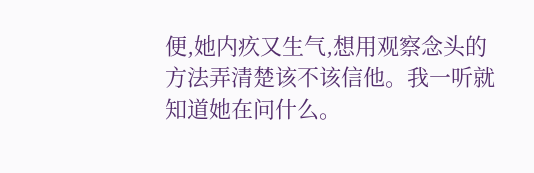便,她内疚又生气,想用观察念头的方法弄清楚该不该信他。我一听就知道她在问什么。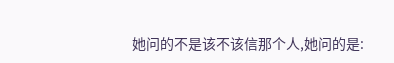她问的不是该不该信那个人,她问的是: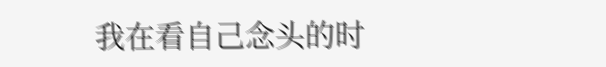我在看自己念头的时